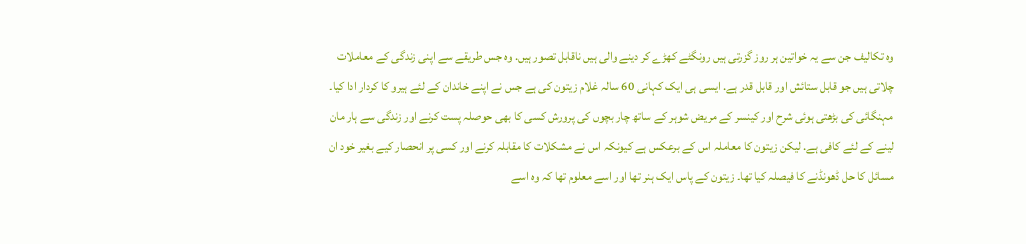وہ تکالیف جن سے یہ خواتین ہر روز گزرتی ہیں رونگٹے کھڑے کر دینے والی ہیں ناقابل تصور ہیں. وہ جس طریقے سے اپنی زندگی کے معاملات چلاتی ہیں جو قابل ستائش اور قابل قدر ہے. ایسی ہی ایک کہانی 60 سالہ غلام زیتون کی ہے جس نے اپنے خاندان کے لئے ہیرو کا کردار ادا کیا۔ مہنگائی کی بڑھتی ہوئی شرح اور کینسر کے مریض شوہر کے ساتھ چار بچوں کی پرورش کسی کا بھی حوصلہ پست کرنے اور زندگی سے ہار مان لینے کے لئے کافی ہے. لیکن زیتون کا معاملہ اس کے برعکس ہے کیونکہ اس نے مشکلات کا مقابلہ کرنے اور کسی پر انحصار کیے بغیر خود ان مسائل کا حل ڈھونڈنے کا فیصلہ کیا تھا۔ زیتون کے پاس ایک ہنر تھا اور اسے معلوم تھا کہ وہ اسے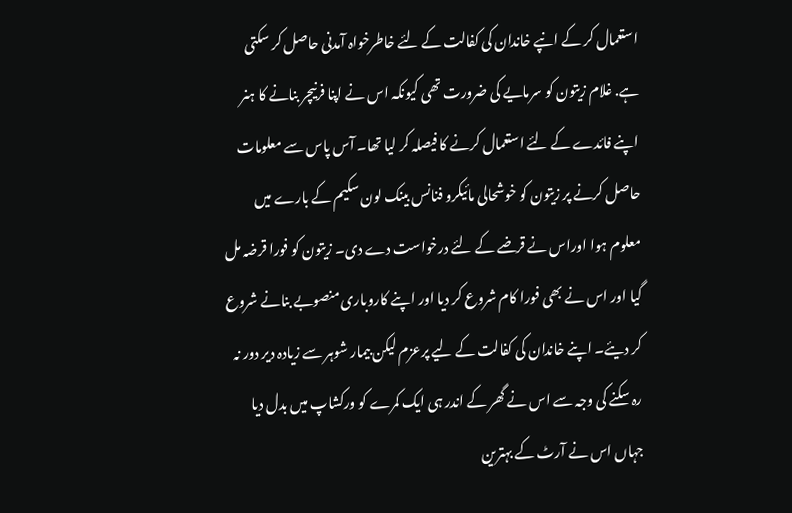استعمال کر کے انپے خاندان کی کفالت کے لئے خاطرخواہ آمدنی حاصل کر سکتی ہے. غلام زیتون کو سرمایے کی ضرورت تھی کیونکہ اس نے اپنا فرنیچر بنانے کا ہنر اپنے فائدے کے لئے استعمال کرنے کا فیصلہ کر لیا تھا۔ آس پاس سے معلومات حاصل کرنے پر زیتون کو خوشحالی مائیکرو فنانس بینک لون سکیم کے بارے میں معلوم ہوا اوراس نے قرضے کے لئے درخواست دے دی۔ زیتون کو فورا قرضہ مل گیا اور اس نے بھی فورا کام شروع کر دیا اور اپنے کاروباری منصوبے بنانے شروع کر دیئے۔ اپنے خاندان کی کفالت کے لیے پرعزم لیکن بیمار شوہر سے زیادہ دیر دور نہ رہ سکنے کی وجہ سے اس نے گھر کے اندر ہی ایک کمرے کو ورکشاپ میں بدل دیا جہاں اس نے آرٹ کے بہترین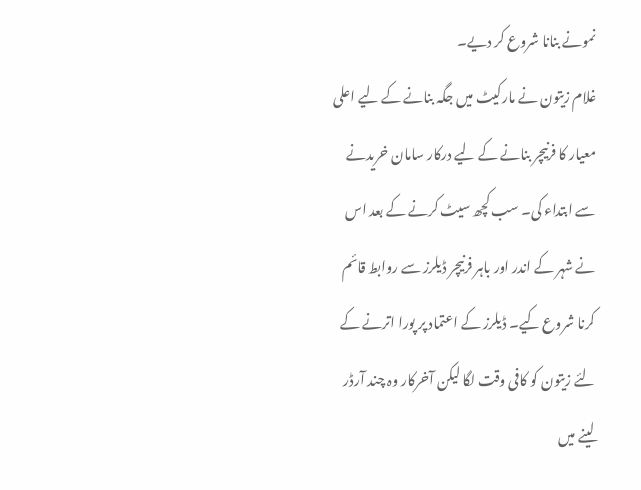نمونے بنانا شروع کر دیے۔
غلام زیتون نے مارکیٹ میں جگہ بنانے کے لیے اعلی معیار کا فرنیچر بنانے کے لیے درکار سامان خریدنے سے ابتداء کی۔ سب کچھ سیٹ کرنے کے بعد اس نے شہر کے اندر اور باہر فرنیچر ڈیلرز سے روابط قائم کرنا شروع کیے۔ ڈیلرز کے اعتماد پر پورا اترنے کے لئے زیتون کو کافی وقت لگا لیکن آخرکار وہ چند آرڈر لینے میں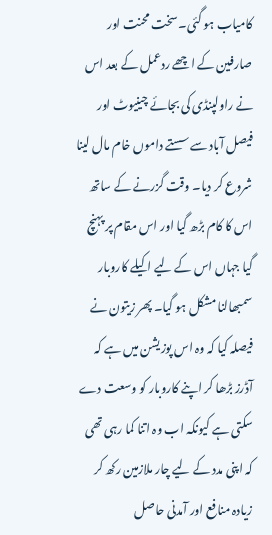کامیاب ہو گئی۔ سخت محنت اور صارفین کے اچھے ردعمل کے بعد اس نے راولپنڈی کی بجائے چینیوٹ اور فیصل آباد سے سستے داموں خام مال لینا شروع کر دیا۔ وقت گزرنے کے ساتھ اس کا کام بڑھ گیا اور اس مقام پر پہنچ گیا جہاں اس کے لیے اکیلے کاروبار سمبھالنا مشکل ہو گیا۔ پھر زیتون نے فیصلہ کیا کہ وہ اس پوزیشن میں ہے کہ آڈرز بڑھا کر اپنے کاروبار کو وسعت دے سکتی ہے کیونکہ اب وہ اتنا کما رہی تھی کہ اپنی مدد کے لیے چار ملازمین رکھ کر زیادہ منافع اور آمدنی حاصل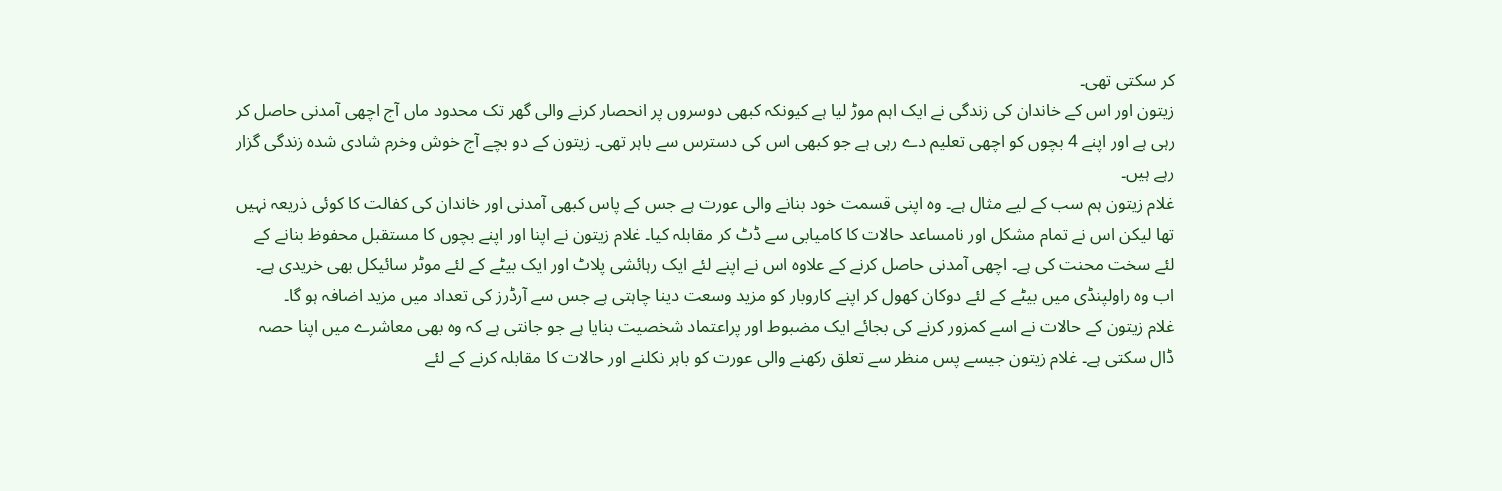کر سکتی تھی۔
زیتون اور اس کے خاندان کی زندگی نے ایک اہم موڑ لیا ہے کیونکہ کبھی دوسروں پر انحصار کرنے والی گھر تک محدود ماں آج اچھی آمدنی حاصل کر رہی ہے اور اپنے 4 بچوں کو اچھی تعلیم دے رہی ہے جو کبھی اس کی دسترس سے باہر تھی۔ زیتون کے دو بچے آج خوش وخرم شادی شدہ زندگی گزار رہے ہیں۔
غلام زیتون ہم سب کے لیے مثال ہے۔ وہ اپنی قسمت خود بنانے والی عورت ہے جس کے پاس کبھی آمدنی اور خاندان کی کفالت کا کوئی ذریعہ نہیں تھا لیکن اس نے تمام مشکل اور نامساعد حالات کا کامیابی سے ڈٹ کر مقابلہ کیا۔ غلام زیتون نے اپنا اور اپنے بچوں کا مستقبل محفوظ بنانے کے لئے سخت محنت کی ہے۔ اچھی آمدنی حاصل کرنے کے علاوہ اس نے اپنے لئے ایک رہائشی پلاٹ اور ایک بیٹے کے لئے موٹر سائیکل بھی خریدی ہے۔ اب وہ راولپنڈی میں بیٹے کے لئے دوکان کھول کر اپنے کاروبار کو مزید وسعت دینا چاہتی ہے جس سے آرڈرز کی تعداد میں مزید اضافہ ہو گا۔
غلام زیتون کے حالات نے اسے کمزور کرنے کی بجائے ایک مضبوط اور پراعتماد شخصیت بنایا ہے جو جانتی ہے کہ وہ بھی معاشرے میں اپنا حصہ ڈال سکتی ہے۔ غلام زیتون جیسے پس منظر سے تعلق رکھنے والی عورت کو باہر نکلنے اور حالات کا مقابلہ کرنے کے لئے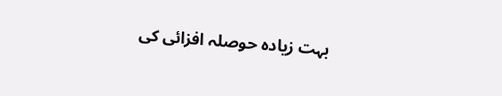بہت زیادہ حوصلہ افزائی کی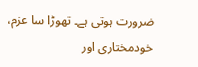ضرورت ہوتی ہے۔ تھوڑا سا عزم، خودمختاری اور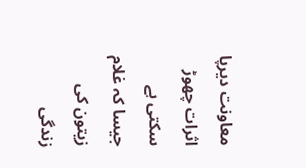معاونت دیرپا اثرات چھوڑ سکتی ہے جیسا کہ غلام زیتون کی زندگی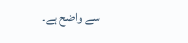سے واضح ہے۔